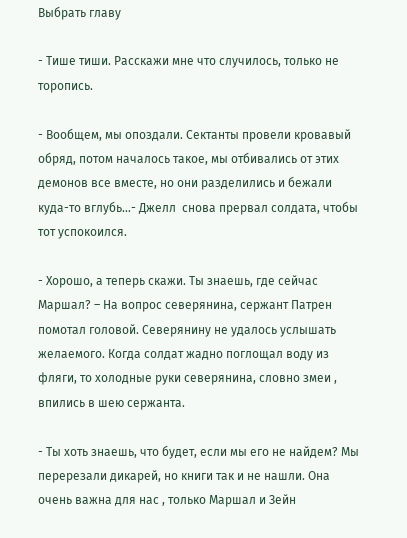Выбрать главу

- Тише тиши. Расскажи мне что случилось, только не торопись.

- Вообщем, мы опоздали. Сектанты провели кровавый обряд, потом началось такое, мы отбивались от этих демонов все вместе, но они разделились и бежали куда-то вглубь…- Джелл  снова прервал солдата, чтобы тот успокоился.

- Хорошо, а теперь скажи. Ты знаешь, где сейчас Маршал? – На вопрос северянина, сержант Патрен помотал головой. Северянину не удалось услышать желаемого. Когда солдат жадно поглощал воду из фляги, то холодные руки северянина, словно змеи , впились в шею сержанта.

- Ты хоть знаешь, что будет, если мы его не найдем? Мы перерезали дикарей, но книги так и не нашли. Она очень важна для нас , только Маршал и Зейн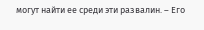могут найти ее среди эти развалин. – Его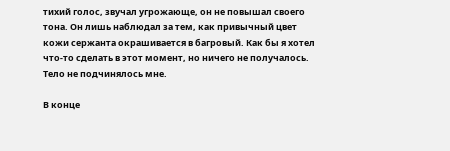тихий голос, звучал угрожающе, он не повышал своего тона. Он лишь наблюдал за тем, как привычный цвет кожи сержанта окрашивается в багровый. Как бы я хотел что-то сделать в этот момент, но ничего не получалось. Тело не подчинялось мне.

В конце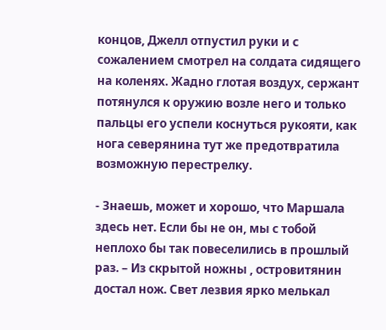концов, Джелл отпустил руки и с сожалением смотрел на солдата сидящего на коленях. Жадно глотая воздух, сержант потянулся к оружию возле него и только пальцы его успели коснуться рукояти, как нога северянина тут же предотвратила возможную перестрелку.

- Знаешь, может и хорошо, что Маршала здесь нет. Если бы не он, мы с тобой неплохо бы так повеселились в прошлый раз. – Из скрытой ножны , островитянин достал нож. Свет лезвия ярко мелькал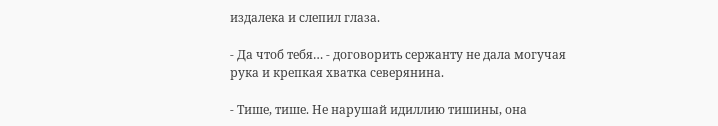издалека и слепил глаза.

- Да чтоб тебя… - договорить сержанту не дала могучая рука и крепкая хватка северянина.

- Тише, тише. Не нарушай идиллию тишины, она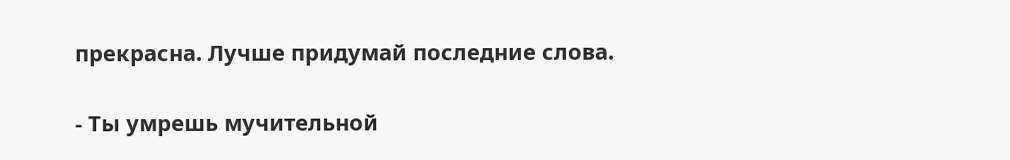прекрасна. Лучше придумай последние слова.

- Ты умрешь мучительной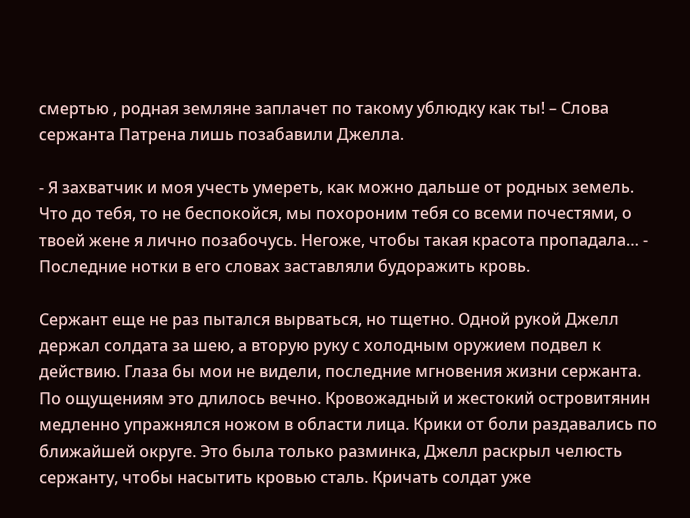смертью , родная земляне заплачет по такому ублюдку как ты! – Слова сержанта Патрена лишь позабавили Джелла.

- Я захватчик и моя учесть умереть, как можно дальше от родных земель. Что до тебя, то не беспокойся, мы похороним тебя со всеми почестями, о твоей жене я лично позабочусь. Негоже, чтобы такая красота пропадала… - Последние нотки в его словах заставляли будоражить кровь.

Сержант еще не раз пытался вырваться, но тщетно. Одной рукой Джелл держал солдата за шею, а вторую руку с холодным оружием подвел к действию. Глаза бы мои не видели, последние мгновения жизни сержанта. По ощущениям это длилось вечно. Кровожадный и жестокий островитянин медленно упражнялся ножом в области лица. Крики от боли раздавались по ближайшей округе. Это была только разминка, Джелл раскрыл челюсть сержанту, чтобы насытить кровью сталь. Кричать солдат уже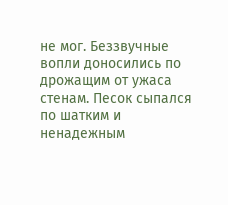не мог. Беззвучные вопли доносились по дрожащим от ужаса стенам. Песок сыпался по шатким и ненадежным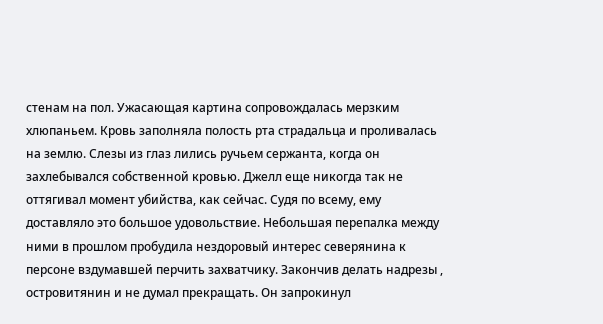стенам на пол. Ужасающая картина сопровождалась мерзким хлюпаньем. Кровь заполняла полость рта страдальца и проливалась на землю. Слезы из глаз лились ручьем сержанта, когда он захлебывался собственной кровью. Джелл еще никогда так не оттягивал момент убийства, как сейчас. Судя по всему, ему доставляло это большое удовольствие. Небольшая перепалка между ними в прошлом пробудила нездоровый интерес северянина к персоне вздумавшей перчить захватчику. Закончив делать надрезы , островитянин и не думал прекращать. Он запрокинул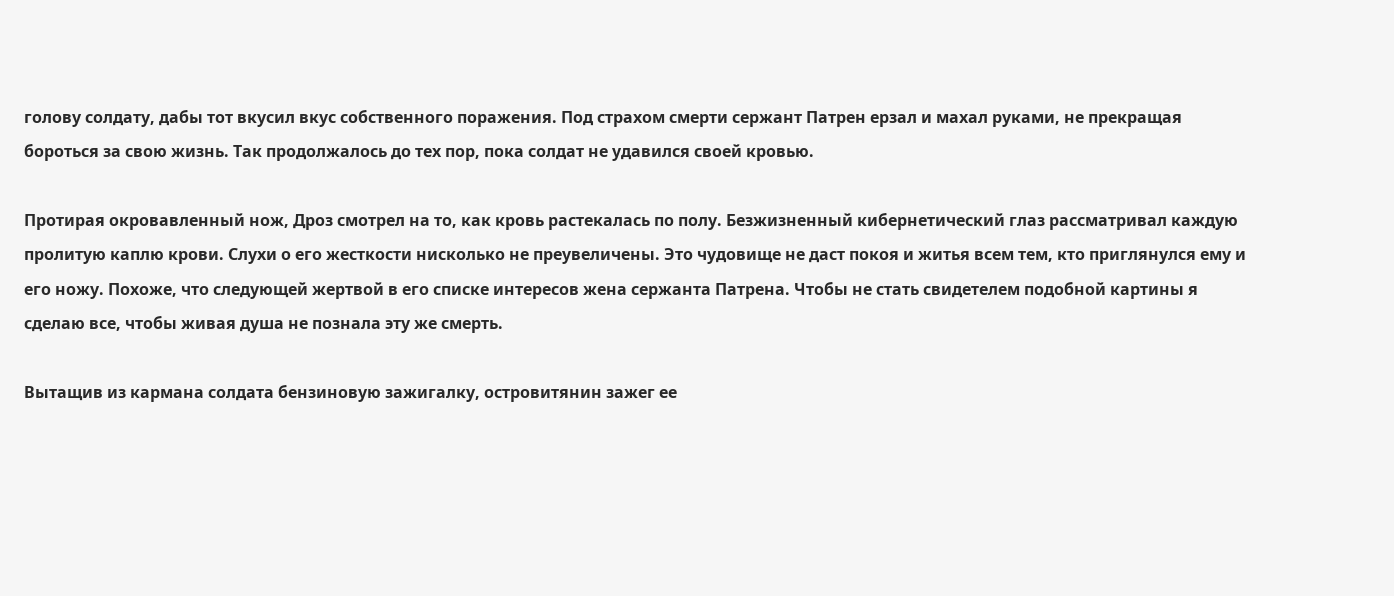голову солдату, дабы тот вкусил вкус собственного поражения. Под страхом смерти сержант Патрен ерзал и махал руками, не прекращая бороться за свою жизнь. Так продолжалось до тех пор, пока солдат не удавился своей кровью.

Протирая окровавленный нож, Дроз смотрел на то, как кровь растекалась по полу. Безжизненный кибернетический глаз рассматривал каждую пролитую каплю крови. Слухи о его жесткости нисколько не преувеличены. Это чудовище не даст покоя и житья всем тем, кто приглянулся ему и его ножу. Похоже, что следующей жертвой в его списке интересов жена сержанта Патрена. Чтобы не стать свидетелем подобной картины я сделаю все, чтобы живая душа не познала эту же смерть.

Вытащив из кармана солдата бензиновую зажигалку, островитянин зажег ее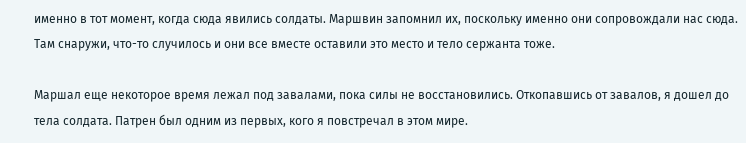именно в тот момент, когда сюда явились солдаты. Маршвин запомнил их, поскольку именно они сопровождали нас сюда. Там снаружи, что-то случилось и они все вместе оставили это место и тело сержанта тоже.

Маршал еще некоторое время лежал под завалами, пока силы не восстановились. Откопавшись от завалов, я дошел до тела солдата. Патрен был одним из первых, кого я повстречал в этом мире.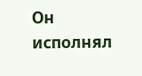Он исполнял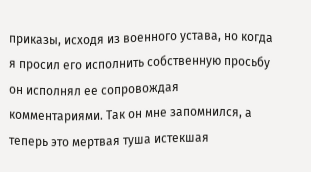приказы, исходя из военного устава, но когда я просил его исполнить собственную просьбу он исполнял ее сопровождая комментариями. Так он мне запомнился, а теперь это мертвая туша истекшая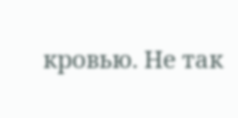кровью. Не так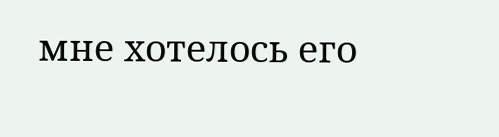мне хотелось его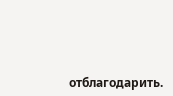отблагодарить.